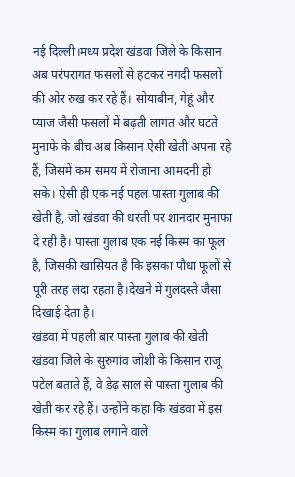नई दिल्ली।मध्य प्रदेश खंडवा जिले के किसान अब परंपरागत फसलों से हटकर नगदी फसलों की ओर रुख कर रहे हैं। सोयाबीन, गेहूं और प्याज जैसी फसलों में बढ़ती लागत और घटते मुनाफे के बीच अब किसान ऐसी खेती अपना रहे हैं, जिसमें कम समय में रोजाना आमदनी हो सके। ऐसी ही एक नई पहल पास्ता गुलाब की खेती है, जो खंडवा की धरती पर शानदार मुनाफा दे रही है। पास्ता गुलाब एक नई किस्म का फूल है, जिसकी खासियत है कि इसका पौधा फूलों से पूरी तरह लदा रहता है।देखने में गुलदस्ते जैसा दिखाई देता है।
खंडवा में पहली बार पास्ता गुलाब की खेती
खंडवा जिले के सुरुगांव जोशी के किसान राजू पटेल बताते हैं, वे डेढ़ साल से पास्ता गुलाब की खेती कर रहे हैं। उन्होंने कहा कि खंडवा में इस किस्म का गुलाब लगाने वाले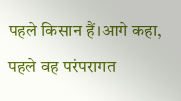पहले किसान हैं।आगे कहा, पहले वह परंपरागत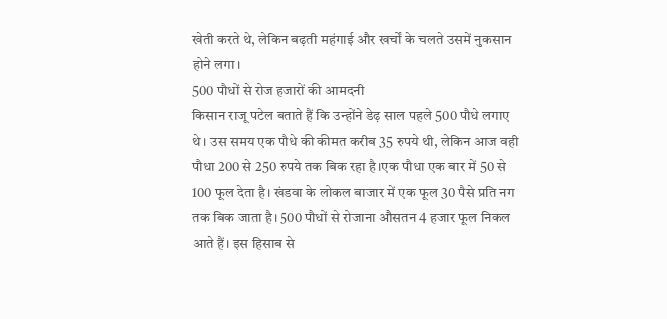खेती करते थे, लेकिन बढ़ती महंगाई और खर्चों के चलते उसमें नुकसान होने लगा।
500 पौधों से रोज हजारों की आमदनी
किसान राजू पटेल बताते हैं कि उन्होंने डेढ़ साल पहले 500 पौधे लगाए थे। उस समय एक पौधे की कीमत करीब 35 रुपये थी, लेकिन आज वही पौधा 200 से 250 रुपये तक बिक रहा है।एक पौधा एक बार में 50 से 100 फूल देता है। खंडवा के लोकल बाजार में एक फूल 30 पैसे प्रति नग तक बिक जाता है। 500 पौधों से रोजाना औसतन 4 हजार फूल निकल आते हैं। इस हिसाब से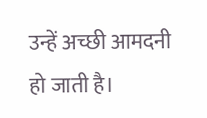उन्हें अच्छी आमदनी हो जाती है।